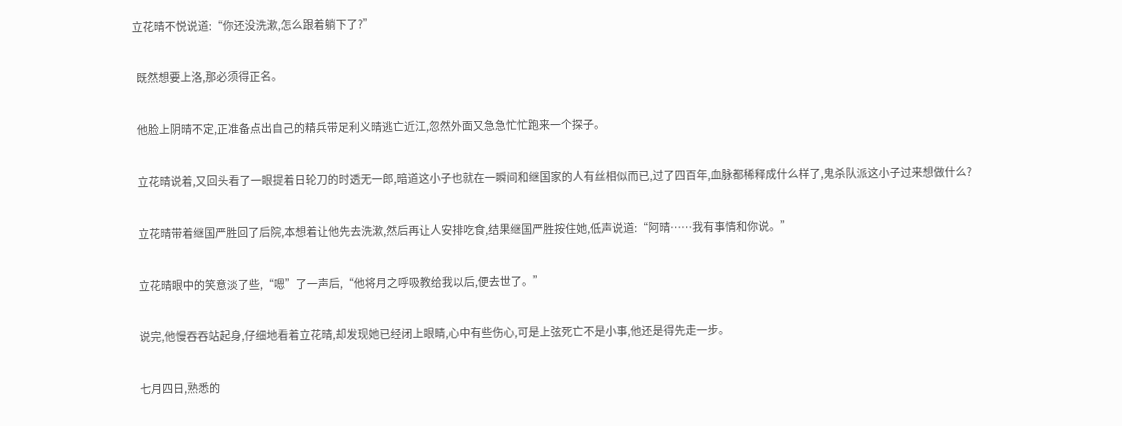立花晴不悦说道:“你还没洗漱,怎么跟着躺下了?”

  既然想要上洛,那必须得正名。

  他脸上阴晴不定,正准备点出自己的精兵带足利义晴逃亡近江,忽然外面又急急忙忙跑来一个探子。

  立花晴说着,又回头看了一眼提着日轮刀的时透无一郎,暗道这小子也就在一瞬间和继国家的人有丝相似而已,过了四百年,血脉都稀释成什么样了,鬼杀队派这小子过来想做什么?

  立花晴带着继国严胜回了后院,本想着让他先去洗漱,然后再让人安排吃食,结果继国严胜按住她,低声说道:“阿晴……我有事情和你说。”

  立花晴眼中的笑意淡了些,“嗯”了一声后,“他将月之呼吸教给我以后,便去世了。”

  说完,他慢吞吞站起身,仔细地看着立花晴,却发现她已经闭上眼睛,心中有些伤心,可是上弦死亡不是小事,他还是得先走一步。

  七月四日,熟悉的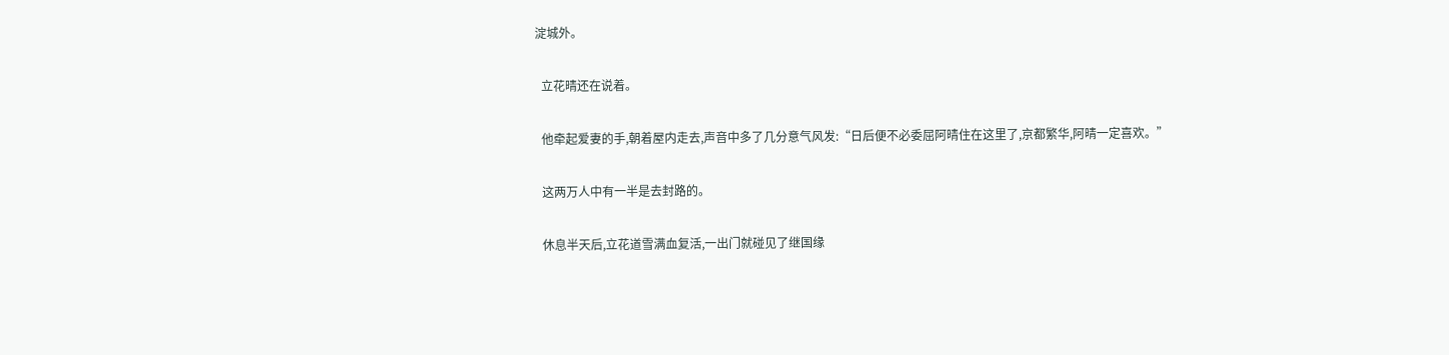淀城外。

  立花晴还在说着。

  他牵起爱妻的手,朝着屋内走去,声音中多了几分意气风发:“日后便不必委屈阿晴住在这里了,京都繁华,阿晴一定喜欢。”

  这两万人中有一半是去封路的。

  休息半天后,立花道雪满血复活,一出门就碰见了继国缘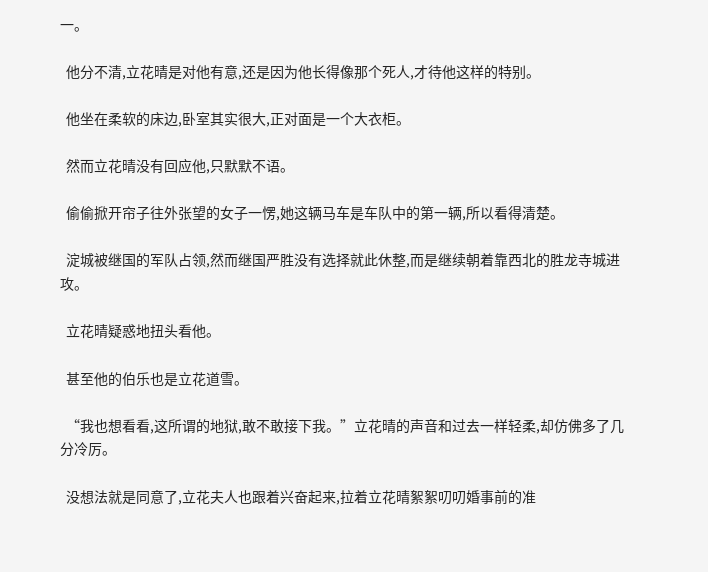一。

  他分不清,立花晴是对他有意,还是因为他长得像那个死人,才待他这样的特别。

  他坐在柔软的床边,卧室其实很大,正对面是一个大衣柜。

  然而立花晴没有回应他,只默默不语。

  偷偷掀开帘子往外张望的女子一愣,她这辆马车是车队中的第一辆,所以看得清楚。

  淀城被继国的军队占领,然而继国严胜没有选择就此休整,而是继续朝着靠西北的胜龙寺城进攻。

  立花晴疑惑地扭头看他。

  甚至他的伯乐也是立花道雪。

  “我也想看看,这所谓的地狱,敢不敢接下我。”立花晴的声音和过去一样轻柔,却仿佛多了几分冷厉。

  没想法就是同意了,立花夫人也跟着兴奋起来,拉着立花晴絮絮叨叨婚事前的准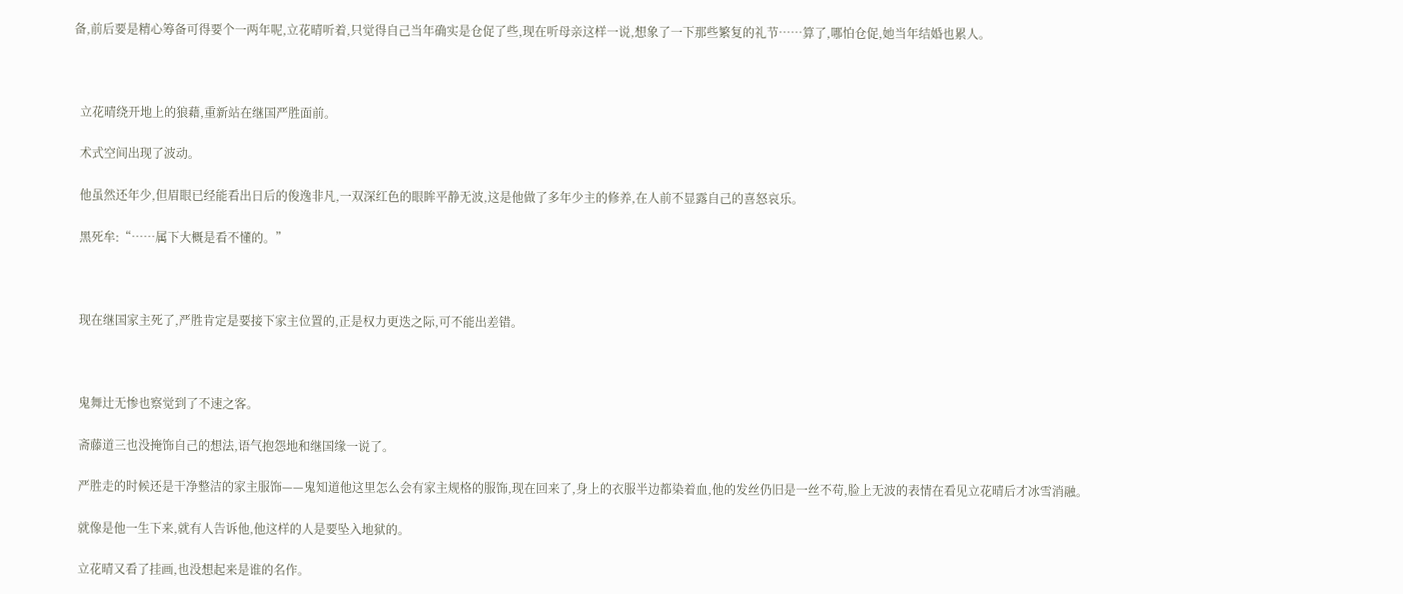备,前后要是精心筹备可得要个一两年呢,立花晴听着,只觉得自己当年确实是仓促了些,现在听母亲这样一说,想象了一下那些繁复的礼节……算了,哪怕仓促,她当年结婚也累人。



  立花晴绕开地上的狼藉,重新站在继国严胜面前。

  术式空间出现了波动。

  他虽然还年少,但眉眼已经能看出日后的俊逸非凡,一双深红色的眼眸平静无波,这是他做了多年少主的修养,在人前不显露自己的喜怒哀乐。

  黑死牟:“……属下大概是看不懂的。”



  现在继国家主死了,严胜肯定是要接下家主位置的,正是权力更迭之际,可不能出差错。



  鬼舞辻无惨也察觉到了不速之客。

  斋藤道三也没掩饰自己的想法,语气抱怨地和继国缘一说了。

  严胜走的时候还是干净整洁的家主服饰——鬼知道他这里怎么会有家主规格的服饰,现在回来了,身上的衣服半边都染着血,他的发丝仍旧是一丝不苟,脸上无波的表情在看见立花晴后才冰雪消融。

  就像是他一生下来,就有人告诉他,他这样的人是要坠入地狱的。

  立花晴又看了挂画,也没想起来是谁的名作。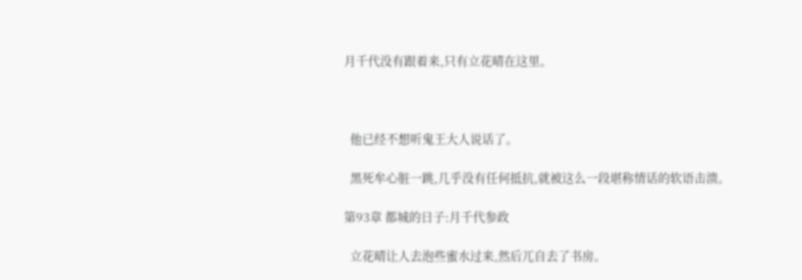月千代没有跟着来,只有立花晴在这里。



  他已经不想听鬼王大人说话了。

  黑死牟心脏一跳,几乎没有任何抵抗,就被这么一段堪称情话的软语击溃。

第93章 都城的日子:月千代参政

  立花晴让人去泡些蜜水过来,然后兀自去了书房。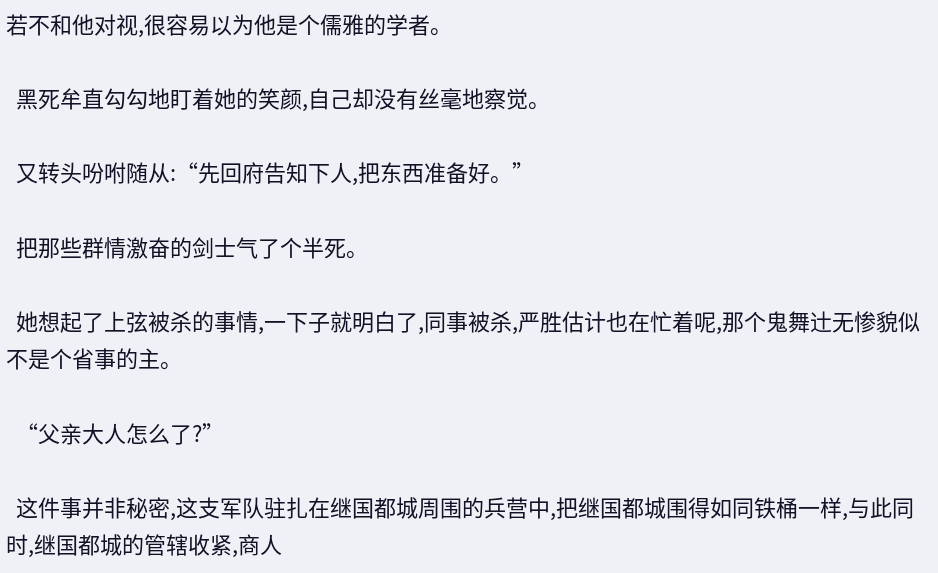若不和他对视,很容易以为他是个儒雅的学者。

  黑死牟直勾勾地盯着她的笑颜,自己却没有丝毫地察觉。

  又转头吩咐随从:“先回府告知下人,把东西准备好。”

  把那些群情激奋的剑士气了个半死。

  她想起了上弦被杀的事情,一下子就明白了,同事被杀,严胜估计也在忙着呢,那个鬼舞辻无惨貌似不是个省事的主。

  “父亲大人怎么了?”

  这件事并非秘密,这支军队驻扎在继国都城周围的兵营中,把继国都城围得如同铁桶一样,与此同时,继国都城的管辖收紧,商人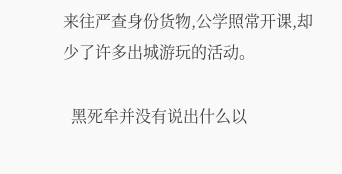来往严查身份货物,公学照常开课,却少了许多出城游玩的活动。

  黑死牟并没有说出什么以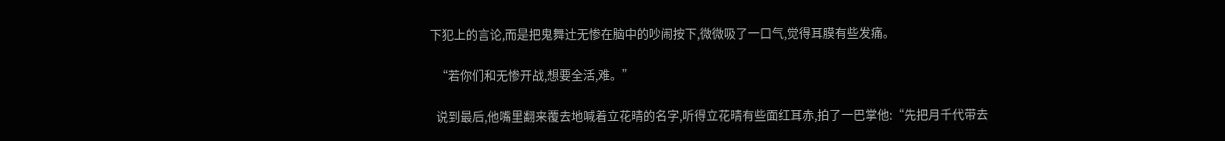下犯上的言论,而是把鬼舞辻无惨在脑中的吵闹按下,微微吸了一口气,觉得耳膜有些发痛。

  “若你们和无惨开战,想要全活,难。”

  说到最后,他嘴里翻来覆去地喊着立花晴的名字,听得立花晴有些面红耳赤,拍了一巴掌他:“先把月千代带去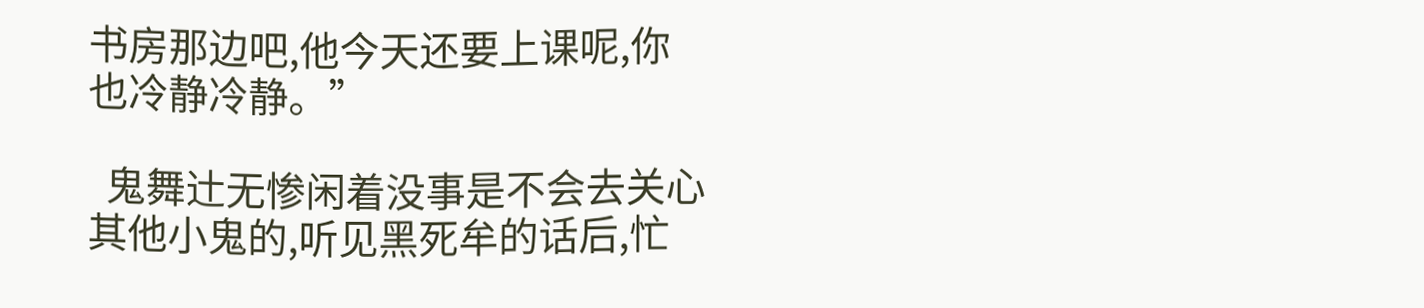书房那边吧,他今天还要上课呢,你也冷静冷静。”

  鬼舞辻无惨闲着没事是不会去关心其他小鬼的,听见黑死牟的话后,忙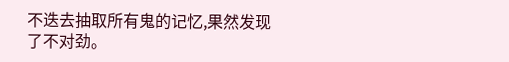不迭去抽取所有鬼的记忆,果然发现了不对劲。